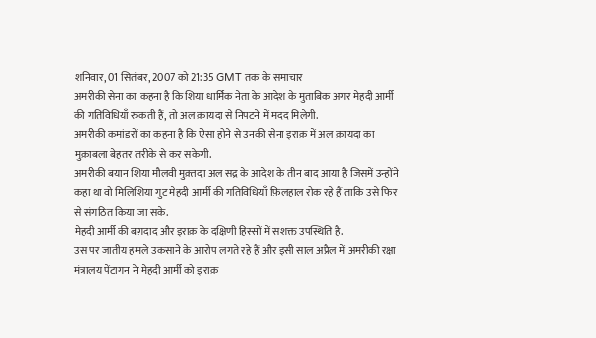शनिवार, 01 सितंबर, 2007 को 21:35 GMT तक के समाचार
अमरीकी सेना का कहना है कि शिया धार्मिक नेता के आदेश के मुताबिक अगर मेहदी आर्मी की गतिविधियाँ रुकती हैं, तो अल क़ायदा से निपटने में मदद मिलेगी.
अमरीकी कमांडरों का कहना है कि ऐसा होने से उनकी सेना इराक़ में अल क़ायदा का मुक़ाबला बेहतर तरीके से कर सकेगी.
अमरीकी बयान शिया मौलवी मुक़्तदा अल सद्र के आदेश के तीन बाद आया है जिसमें उन्होंने कहा था वो मिलिशिया गुट मेहदी आर्मी की गतिविधियाँ फ़िलहाल रोक रहे हैं ताकि उसे फिर से संगठित किया जा सके.
मेहदी आर्मी की बग़दाद और इराक़ के दक्षिणी हिस्सों में सशक्त उपस्थिति है.
उस पर जातीय हमले उकसाने के आरोप लगते रहे हैं और इसी साल अप्रैल में अमरीकी रक्षा मंत्रालय पेंटागन ने मेहदी आर्मी को इराक़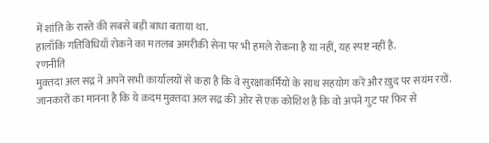में शांति के रास्ते की सबसे बड़ी बाधा बताया था.
हालाँकि गतिविधियाँ रोकने का मतलब अमरीकी सेना पर भी हमले रोकना है या नहीं, यह स्पष्ट नहीं है.
रणनीति
मुक़्तदा अल सद्र ने अपने सभी कार्यालयों से कहा है कि वे सुरक्षाकर्मियों के साथ सहयोग करें और ख़ुद पर सयंम रखें.
जानकारों का मानना है कि ये क़दम मुक़्तदा अल सद्र की ओर से एक कोशिश है कि वो अपने गुट पर फिर से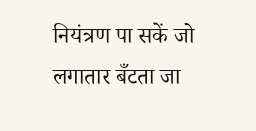नियंत्रण पा सकें जो लगातार बँटता जा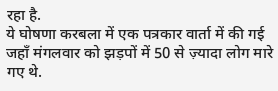रहा है.
ये घोषणा करबला में एक पत्रकार वार्ता में की गई जहाँ मंगलवार को झड़पों में 50 से ज़्यादा लोग मारे गए थे.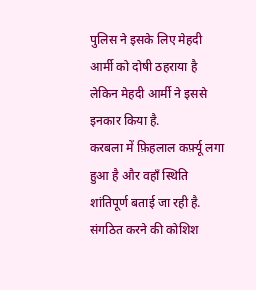पुलिस ने इसके लिए मेहदी आर्मी को दोषी ठहराया है लेकिन मेहदी आर्मी ने इससे इनकार किया है.
करबला में फ़िहलाल कर्फ़्यू लगा हुआ है और वहाँ स्थिति शांतिपूर्ण बताई जा रही है.
संगठित करने की कोशिश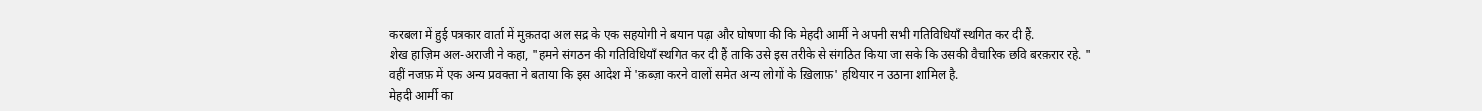करबला में हुई पत्रकार वार्ता में मुक़तदा अल सद्र के एक सहयोगी ने बयान पढ़ा और घोषणा की कि मेहदी आर्मी ने अपनी सभी गतिविधियाँ स्थगित कर दी हैं.
शेख हाज़िम अल-अराजी ने कहा, "हमने संगठन की गतिविधियाँ स्थगित कर दी हैं ताकि उसे इस तरीके से संगठित किया जा सके कि उसकी वैचारिक छवि बरक़रार रहे. "
वहीं नजफ़ में एक अन्य प्रवक्ता ने बताया कि इस आदेश में 'क़ब्ज़ा करने वालों समेत अन्य लोगों के ख़िलाफ़' हथियार न उठाना शामिल है.
मेहदी आर्मी का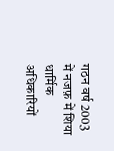गठन वर्ष 2003 में नजफ़ में शिया धार्मिक अधिकारियों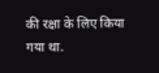की रक्षा के लिए किया गया था.